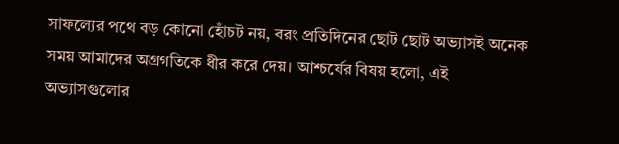সাফল্যের পথে বড় কোনো হোঁচট নয়, বরং প্রতিদিনের ছোট ছোট অভ্যাসই অনেক সময় আমাদের অগ্রগতিকে ধীর করে দেয়। আশ্চর্যের বিষয় হলো, এই অভ্যাসগুলোর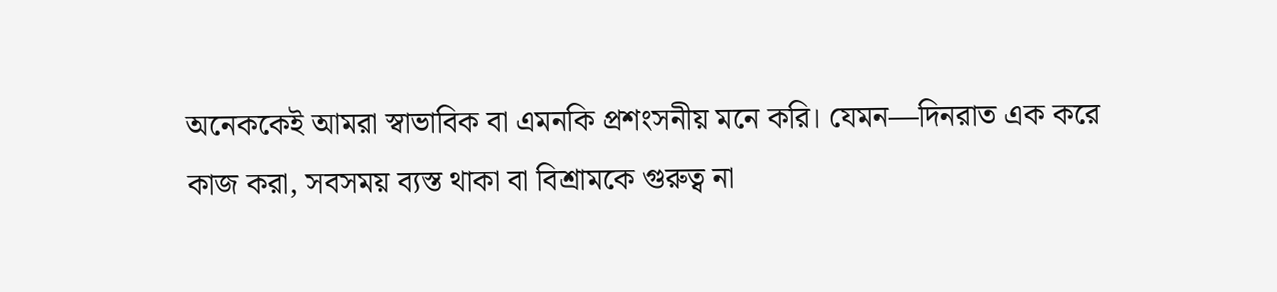অনেককেই আমরা স্বাভাবিক বা এমনকি প্রশংসনীয় মনে করি। যেমন—দিনরাত এক করে কাজ করা, সবসময় ব্যস্ত থাকা বা বিশ্রামকে গুরুত্ব না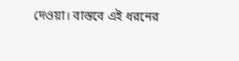দেওয়া। বাস্তবে এই ধরনের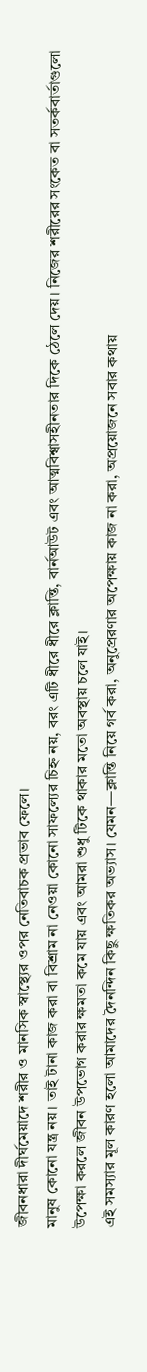জীবনধারা দীর্ঘমেয়াদে শরীর ও মানসিক স্বাস্থ্যের ওপর নেতিবাচক প্রভাব ফেলে।
মানুষ কোনো যন্ত্র নয়। তাই টানা কাজ করা বা বিশ্রাম না নেওয়া কোনো সাফল্যের চিহ্ন নয়, বরং এটি ধীরে ধীরে ক্লান্তি, বার্নআউট এবং আত্মবিশ্বাসহীনতার দিকে ঠেলে দেয়। নিজের শরীরের সংকেত বা সতর্কবার্তাগুলো উপেক্ষা করলে জীবন উপভোগ করার ক্ষমতা কমে যায় এবং আমরা শুধু টিকে থাকার মতো অবস্থায় চলে যাই।
এই সমস্যার মূল কারণ হলো আমাদের দৈনন্দিন কিছু ক্ষতিকর অভ্যাস। যেমন—ক্লান্তি নিয়ে গর্ব করা, অনুপ্রেরণার অপেক্ষায় কাজ না করা, অপ্রয়োজনে সবার কথায়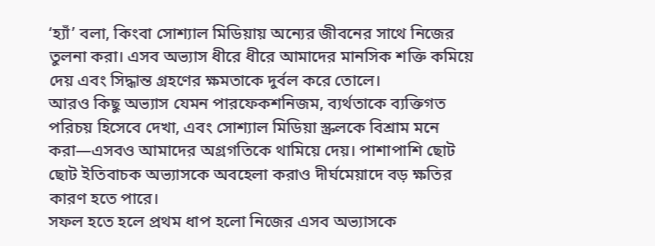‘হ্যাঁ’ বলা, কিংবা সোশ্যাল মিডিয়ায় অন্যের জীবনের সাথে নিজের তুলনা করা। এসব অভ্যাস ধীরে ধীরে আমাদের মানসিক শক্তি কমিয়ে দেয় এবং সিদ্ধান্ত গ্রহণের ক্ষমতাকে দুর্বল করে তোলে।
আরও কিছু অভ্যাস যেমন পারফেকশনিজম, ব্যর্থতাকে ব্যক্তিগত পরিচয় হিসেবে দেখা, এবং সোশ্যাল মিডিয়া স্ক্রলকে বিশ্রাম মনে করা—এসবও আমাদের অগ্রগতিকে থামিয়ে দেয়। পাশাপাশি ছোট ছোট ইতিবাচক অভ্যাসকে অবহেলা করাও দীর্ঘমেয়াদে বড় ক্ষতির কারণ হতে পারে।
সফল হতে হলে প্রথম ধাপ হলো নিজের এসব অভ্যাসকে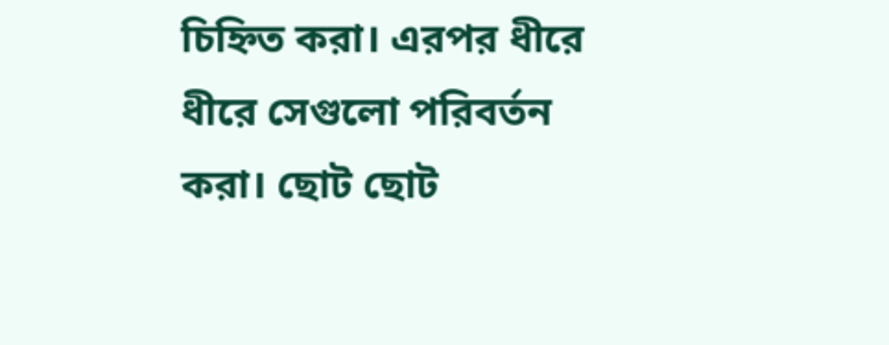চিহ্নিত করা। এরপর ধীরে ধীরে সেগুলো পরিবর্তন করা। ছোট ছোট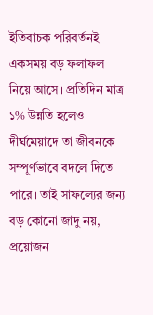ইতিবাচক পরিবর্তনই একসময় বড় ফলাফল নিয়ে আসে। প্রতিদিন মাত্র ১% উন্নতি হলেও দীর্ঘমেয়াদে তা জীবনকে সম্পূর্ণভাবে বদলে দিতে পারে। তাই সাফল্যের জন্য বড় কোনো জাদু নয়, প্রয়োজন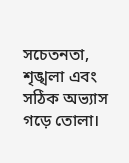সচেতনতা, শৃঙ্খলা এবং সঠিক অভ্যাস গড়ে তোলা।